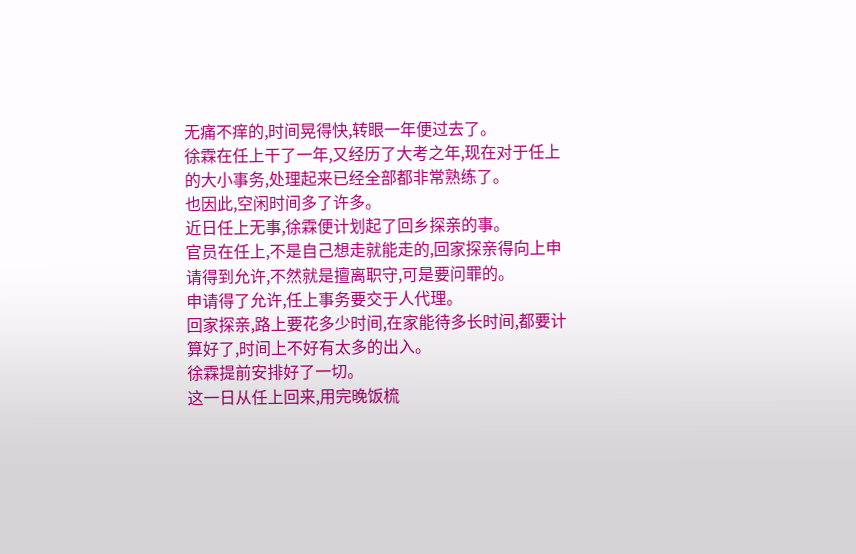无痛不痒的,时间晃得快,转眼一年便过去了。
徐霖在任上干了一年,又经历了大考之年,现在对于任上的大小事务,处理起来已经全部都非常熟练了。
也因此,空闲时间多了许多。
近日任上无事,徐霖便计划起了回乡探亲的事。
官员在任上,不是自己想走就能走的,回家探亲得向上申请得到允许,不然就是擅离职守,可是要问罪的。
申请得了允许,任上事务要交于人代理。
回家探亲,路上要花多少时间,在家能待多长时间,都要计算好了,时间上不好有太多的出入。
徐霖提前安排好了一切。
这一日从任上回来,用完晚饭梳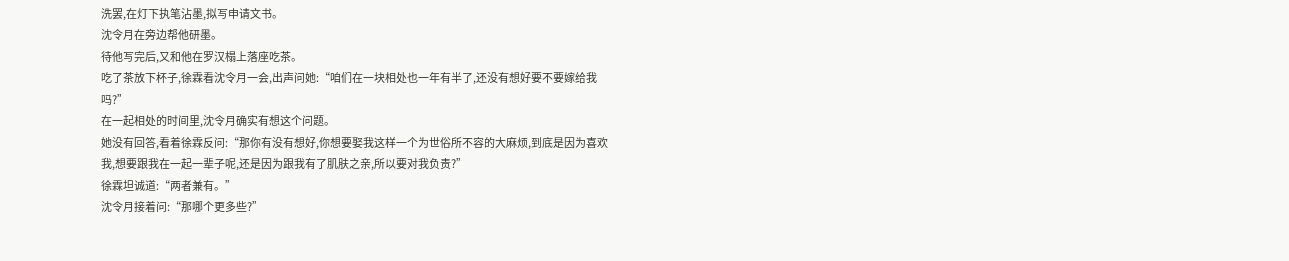洗罢,在灯下执笔沾墨,拟写申请文书。
沈令月在旁边帮他研墨。
待他写完后,又和他在罗汉榻上落座吃茶。
吃了茶放下杯子,徐霖看沈令月一会,出声问她:“咱们在一块相处也一年有半了,还没有想好要不要嫁给我吗?”
在一起相处的时间里,沈令月确实有想这个问题。
她没有回答,看着徐霖反问:“那你有没有想好,你想要娶我这样一个为世俗所不容的大麻烦,到底是因为喜欢我,想要跟我在一起一辈子呢,还是因为跟我有了肌肤之亲,所以要对我负责?”
徐霖坦诚道:“两者兼有。”
沈令月接着问:“那哪个更多些?”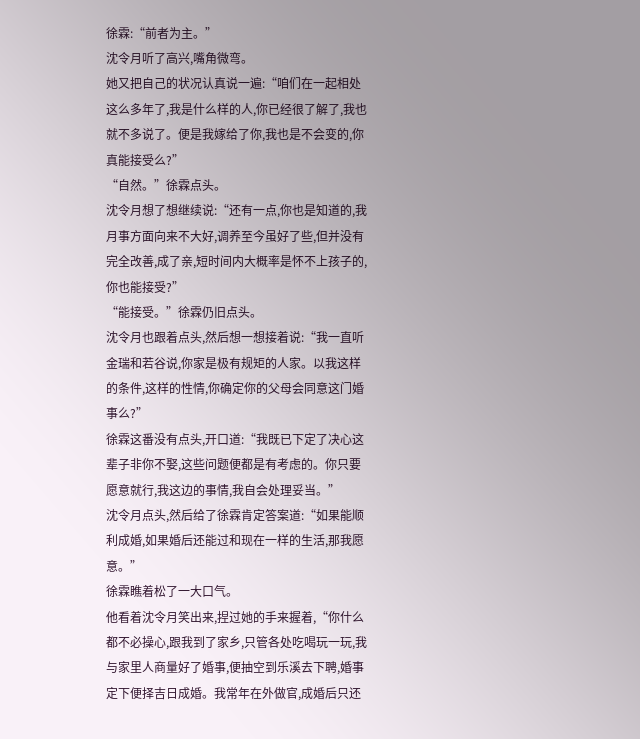徐霖:“前者为主。”
沈令月听了高兴,嘴角微弯。
她又把自己的状况认真说一遍:“咱们在一起相处这么多年了,我是什么样的人,你已经很了解了,我也就不多说了。便是我嫁给了你,我也是不会变的,你真能接受么?”
“自然。”徐霖点头。
沈令月想了想继续说:“还有一点,你也是知道的,我月事方面向来不大好,调养至今虽好了些,但并没有完全改善,成了亲,短时间内大概率是怀不上孩子的,你也能接受?”
“能接受。”徐霖仍旧点头。
沈令月也跟着点头,然后想一想接着说:“我一直听金瑞和若谷说,你家是极有规矩的人家。以我这样的条件,这样的性情,你确定你的父母会同意这门婚事么?”
徐霖这番没有点头,开口道:“我既已下定了决心这辈子非你不娶,这些问题便都是有考虑的。你只要愿意就行,我这边的事情,我自会处理妥当。”
沈令月点头,然后给了徐霖肯定答案道:“如果能顺利成婚,如果婚后还能过和现在一样的生活,那我愿意。”
徐霖瞧着松了一大口气。
他看着沈令月笑出来,捏过她的手来握着,“你什么都不必操心,跟我到了家乡,只管各处吃喝玩一玩,我与家里人商量好了婚事,便抽空到乐溪去下聘,婚事定下便择吉日成婚。我常年在外做官,成婚后只还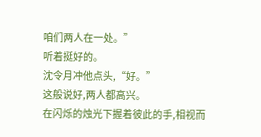咱们两人在一处。”
听着挺好的。
沈令月冲他点头,“好。”
这般说好,两人都高兴。
在闪烁的烛光下握着彼此的手,相视而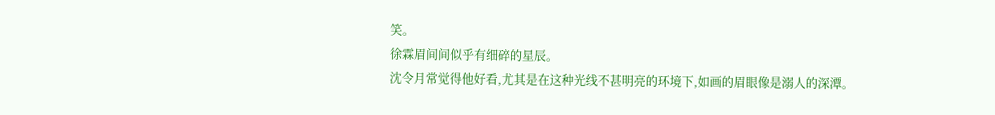笑。
徐霖眉间间似乎有细碎的星辰。
沈令月常觉得他好看,尤其是在这种光线不甚明亮的环境下,如画的眉眼像是溺人的深潭。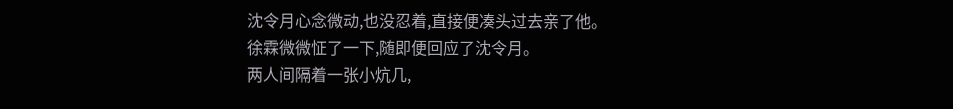沈令月心念微动,也没忍着,直接便凑头过去亲了他。
徐霖微微怔了一下,随即便回应了沈令月。
两人间隔着一张小炕几,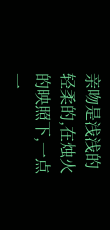亲吻是浅浅的轻柔的,在烛火的映照下,一点一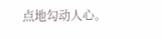点地勾动人心。